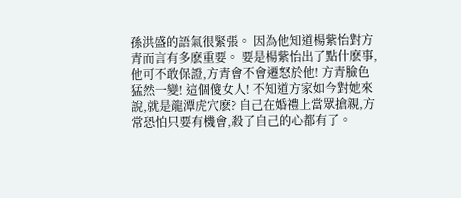孫洪盛的語氣很緊張。 因為他知道楊紫怡對方青而言有多麽重要。 要是楊紫怡出了點什麽事,他可不敢保證,方青會不會遷怒於他! 方青臉色猛然一變! 這個傻女人! 不知道方家如今對她來說,就是龍潭虎穴麽? 自己在婚禮上當眾搶親,方常恐怕只要有機會,殺了自己的心都有了。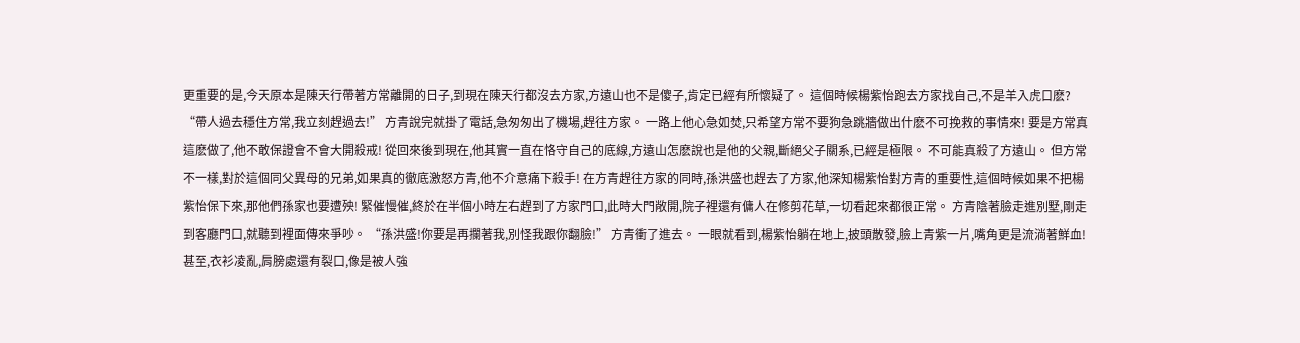更重要的是,今天原本是陳天行帶著方常離開的日子,到現在陳天行都沒去方家,方遠山也不是傻子,肯定已經有所懷疑了。 這個時候楊紫怡跑去方家找自己,不是羊入虎口麽? “帶人過去穩住方常,我立刻趕過去!” 方青說完就掛了電話,急匆匆出了機場,趕往方家。 一路上他心急如焚,只希望方常不要狗急跳牆做出什麽不可挽救的事情來! 要是方常真這麽做了,他不敢保證會不會大開殺戒! 從回來後到現在,他其實一直在恪守自己的底線,方遠山怎麽說也是他的父親,斷絕父子關系,已經是極限。 不可能真殺了方遠山。 但方常不一樣,對於這個同父異母的兄弟,如果真的徹底激怒方青,他不介意痛下殺手! 在方青趕往方家的同時,孫洪盛也趕去了方家,他深知楊紫怡對方青的重要性,這個時候如果不把楊紫怡保下來,那他們孫家也要遭殃! 緊催慢催,終於在半個小時左右趕到了方家門口,此時大門敞開,院子裡還有傭人在修剪花草,一切看起來都很正常。 方青陰著臉走進別墅,剛走到客廳門口,就聽到裡面傳來爭吵。 “孫洪盛!你要是再攔著我,別怪我跟你翻臉!” 方青衝了進去。 一眼就看到,楊紫怡躺在地上,披頭散發,臉上青紫一片,嘴角更是流淌著鮮血! 甚至,衣衫凌亂,肩膀處還有裂口,像是被人強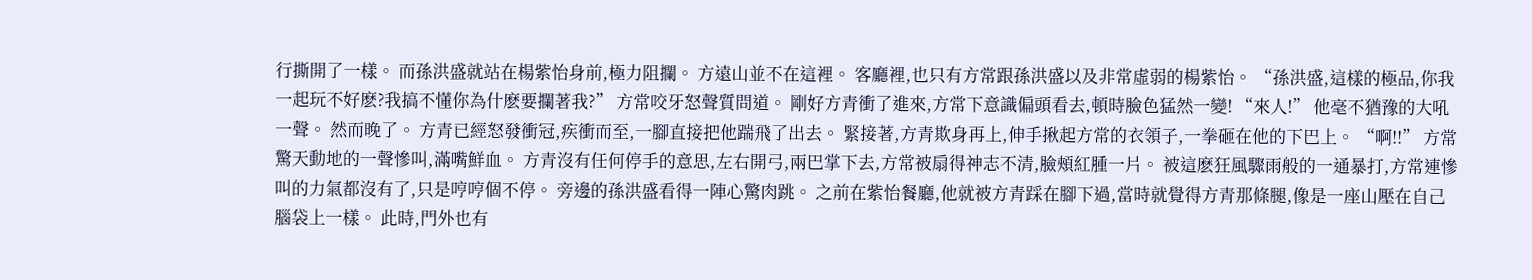行撕開了一樣。 而孫洪盛就站在楊紫怡身前,極力阻攔。 方遠山並不在這裡。 客廳裡,也只有方常跟孫洪盛以及非常虛弱的楊紫怡。 “孫洪盛,這樣的極品,你我一起玩不好麽?我搞不懂你為什麽要攔著我?” 方常咬牙怒聲質問道。 剛好方青衝了進來,方常下意識偏頭看去,頓時臉色猛然一變! “來人!” 他毫不猶豫的大吼一聲。 然而晚了。 方青已經怒發衝冠,疾衝而至,一腳直接把他踹飛了出去。 緊接著,方青欺身再上,伸手揪起方常的衣領子,一拳砸在他的下巴上。 “啊!!” 方常驚天動地的一聲慘叫,滿嘴鮮血。 方青沒有任何停手的意思,左右開弓,兩巴掌下去,方常被扇得神志不清,臉頰紅腫一片。 被這麽狂風驟雨般的一通暴打,方常連慘叫的力氣都沒有了,只是哼哼個不停。 旁邊的孫洪盛看得一陣心驚肉跳。 之前在紫怡餐廳,他就被方青踩在腳下過,當時就覺得方青那條腿,像是一座山壓在自己腦袋上一樣。 此時,門外也有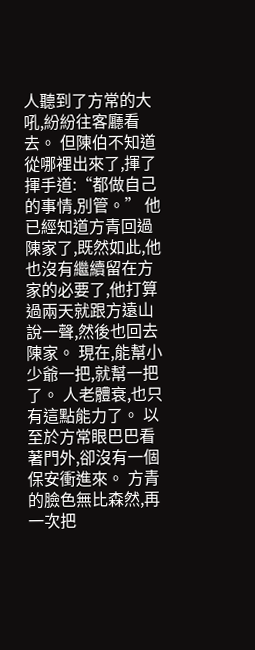人聽到了方常的大吼,紛紛往客廳看去。 但陳伯不知道從哪裡出來了,揮了揮手道:“都做自己的事情,別管。” 他已經知道方青回過陳家了,既然如此,他也沒有繼續留在方家的必要了,他打算過兩天就跟方遠山說一聲,然後也回去陳家。 現在,能幫小少爺一把,就幫一把了。 人老體衰,也只有這點能力了。 以至於方常眼巴巴看著門外,卻沒有一個保安衝進來。 方青的臉色無比森然,再一次把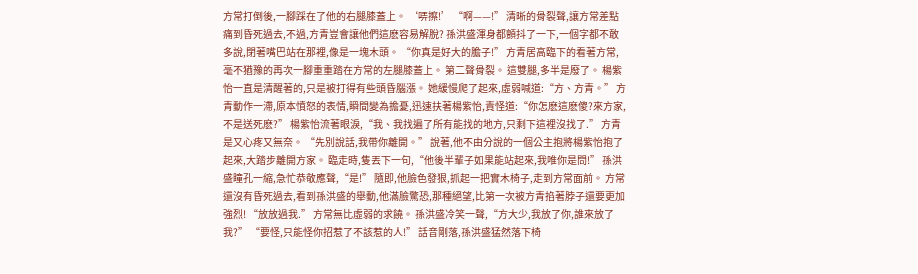方常打倒後,一腳踩在了他的右腿膝蓋上。 ‘哢擦!’ “啊——!” 清晰的骨裂聲,讓方常差點痛到昏死過去,不過,方青豈會讓他們這麽容易解脫? 孫洪盛渾身都顫抖了一下,一個字都不敢多說,閉著嘴巴站在那裡,像是一塊木頭。 “你真是好大的膽子!” 方青居高臨下的看著方常,毫不猶豫的再次一腳重重踏在方常的左腿膝蓋上。 第二聲骨裂。 這雙腿,多半是廢了。 楊紫怡一直是清醒著的,只是被打得有些頭昏腦漲。 她緩慢爬了起來,虛弱喊道:“方、方青。” 方青動作一滯,原本憤怒的表情,瞬間變為擔憂,迅速扶著楊紫怡,責怪道:“你怎麽這麽傻?來方家,不是送死麽?” 楊紫怡流著眼淚,“我、我找遍了所有能找的地方,只剩下這裡沒找了.” 方青是又心疼又無奈。 “先別說話,我帶你離開。” 說著,他不由分說的一個公主抱將楊紫怡抱了起來,大踏步離開方家。 臨走時,隻丟下一句,“他後半輩子如果能站起來,我唯你是問!” 孫洪盛瞳孔一縮,急忙恭敬應聲,“是!” 隨即,他臉色發狠,抓起一把實木椅子,走到方常面前。 方常還沒有昏死過去,看到孫洪盛的舉動,他滿臉驚恐,那種絕望,比第一次被方青掐著脖子還要更加強烈! “放放過我.” 方常無比虛弱的求饒。 孫洪盛冷笑一聲,“方大少,我放了你,誰來放了我?” “要怪,只能怪你招惹了不該惹的人!” 話音剛落,孫洪盛猛然落下椅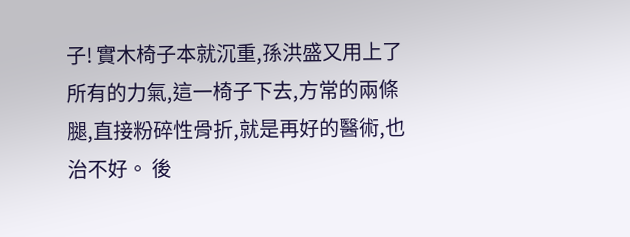子! 實木椅子本就沉重,孫洪盛又用上了所有的力氣,這一椅子下去,方常的兩條腿,直接粉碎性骨折,就是再好的醫術,也治不好。 後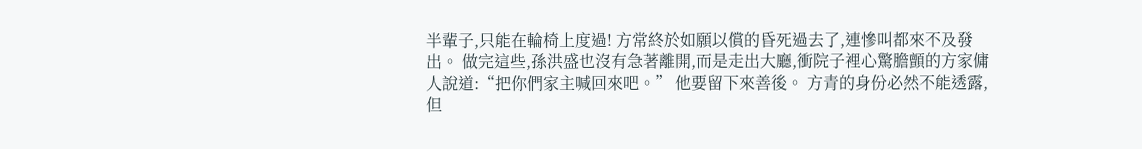半輩子,只能在輪椅上度過! 方常終於如願以償的昏死過去了,連慘叫都來不及發出。 做完這些,孫洪盛也沒有急著離開,而是走出大廳,衝院子裡心驚膽顫的方家傭人說道:“把你們家主喊回來吧。” 他要留下來善後。 方青的身份必然不能透露,但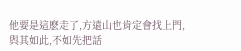他要是這麽走了,方遠山也肯定會找上門,與其如此,不如先把話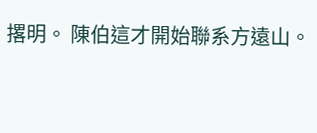撂明。 陳伯這才開始聯系方遠山。